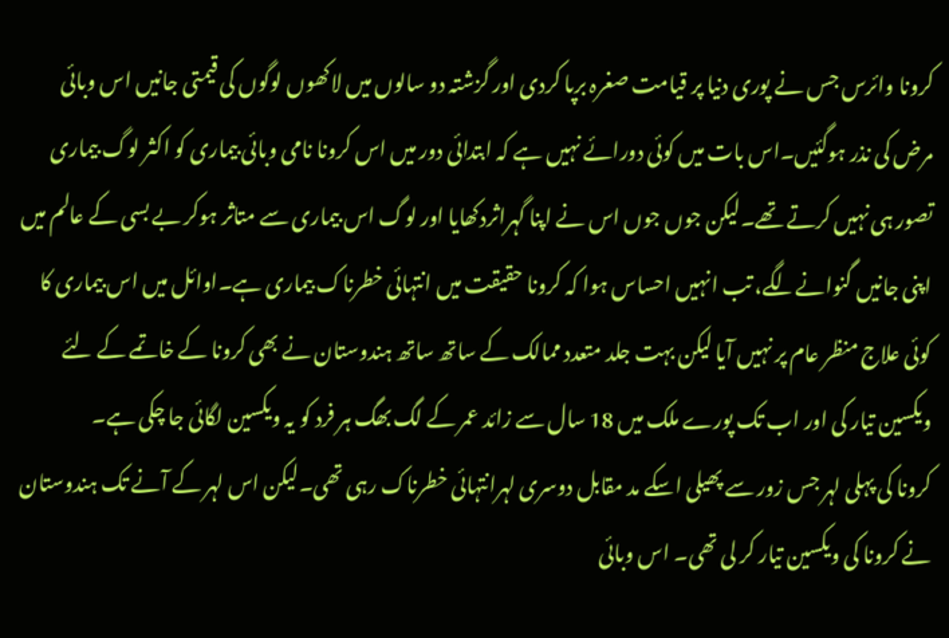کرونا وائرس جس نے پوری دنیا پر قیامت صغرہ برپا کردی اور گزشتہ دو سالوں میں لاکھوں لوگوں کی قیمتی جانیں اس وبائی مرض کی نذر ہوگئیں۔اس بات میں کوئی دورائے نہیں ہے کہ ابتدائی دور میں اس کرونا نامی وبائی بیماری کو اکثر لوگ بیماری تصور ہی نہیں کرتے تھے۔لیکن جوں جوں اس نے اپنا گہراثردکھایا اور لوگ اس بیماری سے متاثر ہوکر بے بسی کے عالم میں اپنی جانیں گنوانےلگے، تب انہیں احساس ہوا کہ کرونا حقیقت میں انتہائی خطرناک بیماری ہے۔اوائل میں اس بیماری کا کوئی علاج منظر عام پر نہیں آیا لیکن بہت جلد متعدد ممالک کے ساتھ ساتھ ہندوستان نے بھی کرونا کے خاتمے کے لئے ویکسین تیار کی اور اب تک پورے ملک میں 18 سال سے زائد عمر کے لگ بھگ ہر فرد کو یہ ویکسین لگائی جا چکی ہے۔
کرونا کی پہلی لہر جس زور سے پھیلی اسکے مد مقابل دوسری لہرانتہائی خطرناک رہی تھی۔لیکن اس لہر کے آنے تک ہندوستان نے کرونا کی ویکسین تیار کر لی تھی۔ اس وبائی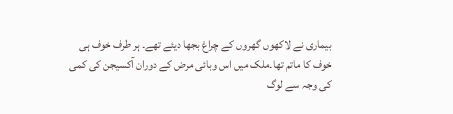بیماری نے لاکھوں گھروں کے چراغ بجھا دیئے تھے۔ ہر طرف خوف ہی خوف کا ماتم تھا۔ملک میں اس وبائی مرض کے دوران آکسیجن کی کمی کی وجہ سے لوگ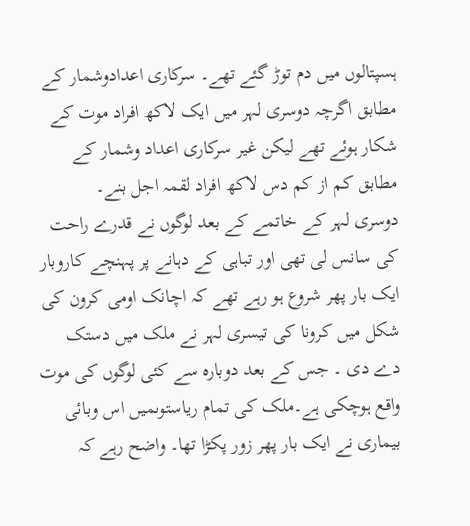ہسپتالوں میں دم توڑ گئے تھے۔ سرکاری اعدادوشمار کے مطابق اگرچہ دوسری لہر میں ایک لاکھ افراد موت کے شکار ہوئے تھے لیکن غیر سرکاری اعداد وشمار کے مطابق کم از کم دس لاکھ افراد لقمہ اجل بنے۔
دوسری لہر کے خاتمے کے بعد لوگوں نے قدرے راحت کی سانس لی تھی اور تباہی کے دہانے پر پہنچے کاروبار ایک بار پھر شروع ہو رہے تھے کہ اچانک اومی کرون کی شکل میں کرونا کی تیسری لہر نے ملک میں دستک دے دی ۔ جس کے بعد دوبارہ سے کئی لوگوں کی موت واقع ہوچکی ہے۔ملک کی تمام ریاستوںمیں اس وبائی بیماری نے ایک بار پھر زور پکڑا تھا۔ واضح رہے کہ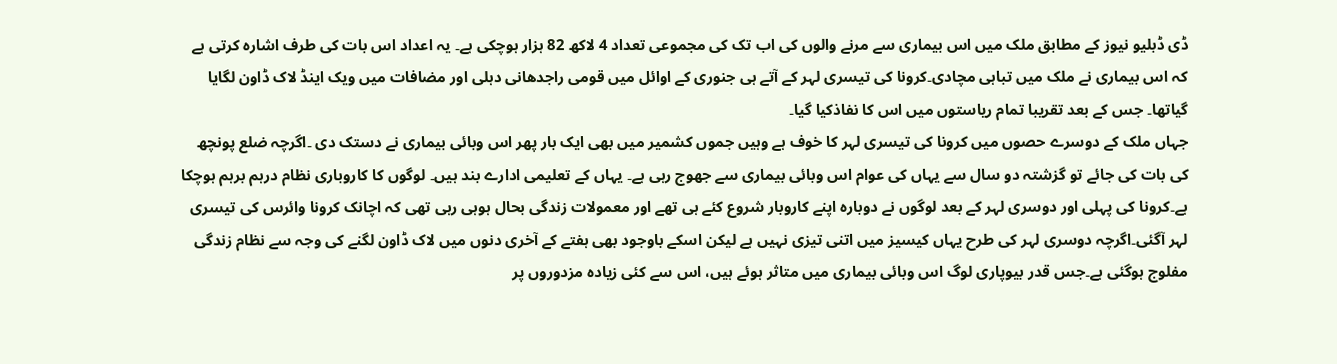ڈی ڈبلیو نیوز کے مطابق ملک میں اس بیماری سے مرنے والوں کی اب تک کی مجموعی تعداد 4 لاکھ 82 ہزار ہوچکی ہے۔ یہ اعداد اس بات کی طرف اشارہ کرتی ہے کہ اس بیماری نے ملک میں تباہی مچادی۔کرونا کی تیسری لہر کے آتے ہی جنوری کے اوائل میں قومی راجدھانی دہلی اور مضافات میں ویک اینڈ لاک ڈاون لگایا گیاتھا۔ جس کے بعد تقریبا تمام ریاستوں میں اس کا نفاذکیا گیا۔
جہاں ملک کے دوسرے حصوں میں کرونا کی تیسری لہر کا خوف ہے وہیں جموں کشمیر میں بھی ایک بار پھر اس وبائی بیماری نے دستک دی ۔اگرچہ ضلع پونچھ کی بات کی جائے تو گزشتہ دو سال سے یہاں کی عوام اس وبائی بیماری سے جھوج رہی ہے۔ یہاں کے تعلیمی ادارے بند ہیں۔ لوگوں کا کاروباری نظام درہم برہم ہوچکا ہے۔کرونا کی پہلی اور دوسری لہر کے بعد لوگوں نے دوبارہ اپنے کاروبار شروع کئے ہی تھے اور معمولات زندگی بحال ہوہی رہی تھی کہ اچانک کرونا وائرس کی تیسری لہر آگئی۔اگرچہ دوسری لہر کی طرح یہاں کیسیز میں اتنی تیزی نہیں ہے لیکن اسکے باوجود بھی ہفتے کے آخری دنوں میں لاک ڈاون لگنے کی وجہ سے نظام زندگی مفلوج ہوگئی ہے۔جس قدر بیوپاری لوگ اس وبائی بیماری میں متاثر ہوئے ہیں، اس سے کئی زیادہ مزدوروں پر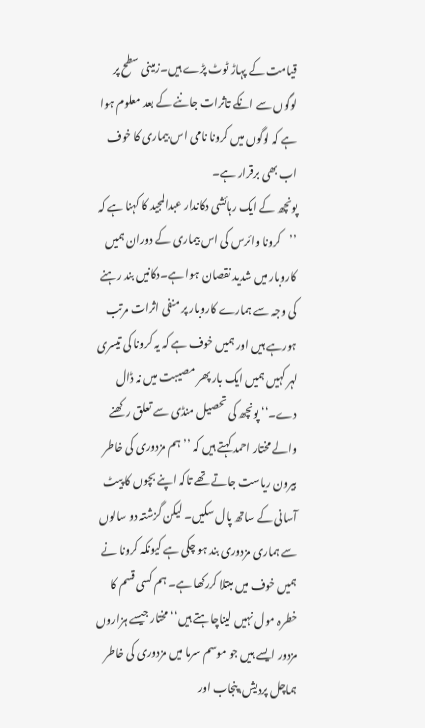قیامت کے پہاڑ ٹوٹ پڑے ہیں۔زمینی سطح پر لوگوں سے انکے تاثرات جاننے کے بعد معلوم ہوا ہے کہ لوگوں میں کرونا نامی اس بیماری کا خوف اب بھی برقرار ہے۔
پونچھ کے ایک رہائشی دکاندار عبدالمجید کا کہنا ہے کہ ’’کرونا وائرس کی اس بیماری کے دوران ہمیں کاروبار میں شدید نقصان ہوا ہے۔دکانیں بند رہنے کی وجہ سے ہمارے کاروبار پر منفی اثرات مرتب ہورہے ہیں اور ہمیں خوف ہے کہ یہ کرونا کی تیسری لہر کہیں ہمیں ایک بار پھر مصیبت میں نہ ڈال دے۔‘‘ پونچھ کی تحصیل منڈی سے تعلق رکھنے والے مختار احمد کہتے ہیں کہ ’’ہم مزدوری کی خاطر بیرون ریاست جاتے تھے تاکہ اپنے بچوں کا پیٹ آسانی کے ساتھ پال سکیں۔ لیکن گزشتہ دو سالوں سے ہماری مزدوری بند ہو چکی ہے کیونکہ کرونا نے ہمیں خوف میں مبتلا کررکھا ہے۔ ہم کسی قسم کا خطرہ مول نہیں لیناچاہتے ہیں‘‘ مختار جیسے ہزاروں مزدور ایسے ہیں جو موسم سرما میں مزدوری کی خاطر ہماچل پردیش،پنجاب اور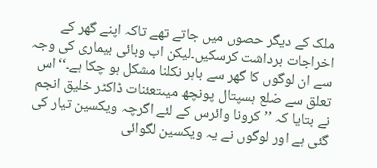ملک کے دیگر حصوں میں جاتے تھے تاکہ اپنے گھر کے اخراجات برداشت کرسکیں۔لیکن اب وبائی بیماری کی وجہ سے ان لوگوں کا گھر سے باہر نکلنا مشکل ہو چکا ہے۔‘‘اس تعلق سے ضلع ہسپتال پونچھ میںتعئنات ڈاکٹر خلیق انجم نے بتایا کہ ’’کرونا وائرس کے لئے اگرچہ ویکسین تیار کی گئی ہے اور لوگوں نے یہ ویکسین لگوائی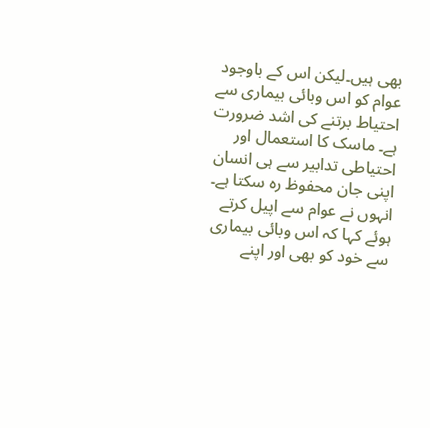بھی ہیں۔لیکن اس کے باوجود عوام کو اس وبائی بیماری سے احتیاط برتنے کی اشد ضرورت ہے۔ ماسک کا استعمال اور احتیاطی تدابیر سے ہی انسان اپنی جان محفوظ رہ سکتا ہے۔ انہوں نے عوام سے اپیل کرتے ہوئے کہا کہ اس وبائی بیماری سے خود کو بھی اور اپنے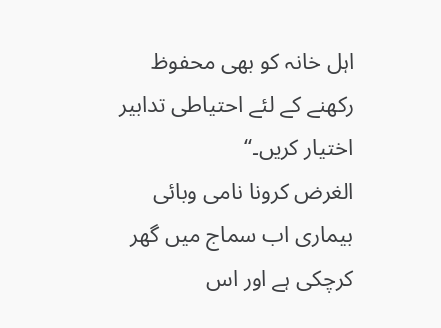اہل خانہ کو بھی محفوظ رکھنے کے لئے احتیاطی تدابیر اختیار کریں۔‘‘
الغرض کرونا نامی وبائی بیماری اب سماج میں گھر کرچکی ہے اور اس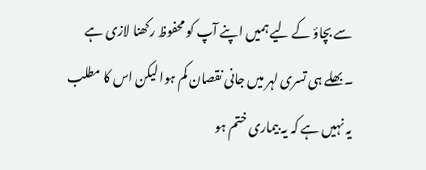سے بچاؤ کے لیے ہمیں اپنے آپ کو محفوظ رکھنا لازی ہے ۔بھلے ہی تسری لہر میں جانی نقصان کم ہوا لیکن اس کا مطلب یہ نہیں ہے کہ یہ بیماری ختم ہو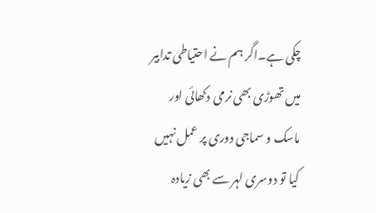چکی ہے۔اگر ہم نے احتیاطی تدابیر میں تھوڑی بھی نرمی دکھائی اور ماسک و سماجی دوری پر عمل نہیں کیا تو دوسری لہر سے بھی زیادہ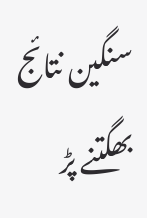سنگین نتائج بھگتنے پڑ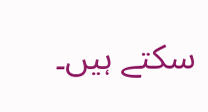سکتے ہیں۔